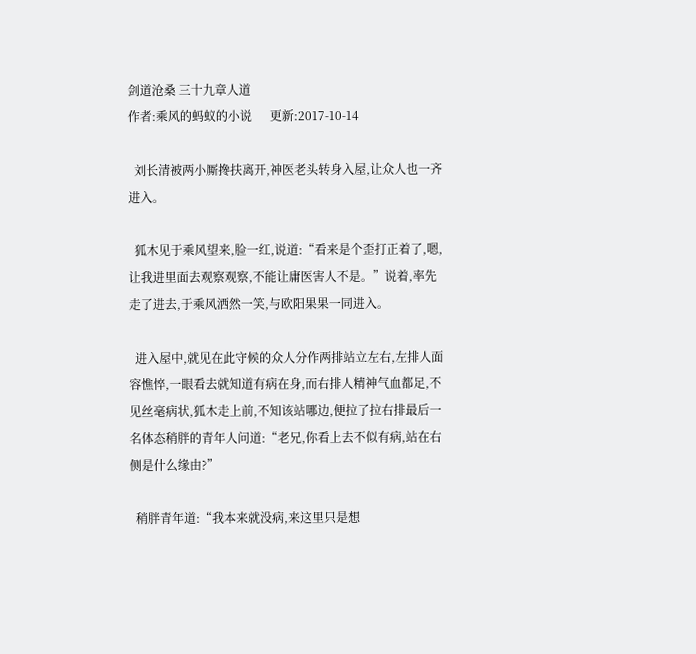剑道沧桑 三十九章人道
作者:乘风的蚂蚁的小说      更新:2017-10-14

  刘长清被两小厮搀扶离开,神医老头转身入屋,让众人也一齐进入。

  狐木见于乘风望来,脸一红,说道:“看来是个歪打正着了,嗯,让我进里面去观察观察,不能让庸医害人不是。”说着,率先走了进去,于乘风洒然一笑,与欧阳果果一同进入。

  进入屋中,就见在此守候的众人分作两排站立左右,左排人面容憔悴,一眼看去就知道有病在身,而右排人精神气血都足,不见丝毫病状,狐木走上前,不知该站哪边,便拉了拉右排最后一名体态稍胖的青年人问道:“老兄,你看上去不似有病,站在右侧是什么缘由?”

  稍胖青年道:“我本来就没病,来这里只是想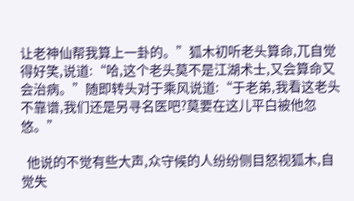让老神仙帮我算上一卦的。”狐木初听老头算命,兀自觉得好笑,说道:“哈,这个老头莫不是江湖术士,又会算命又会治病。”随即转头对于乘风说道:“于老弟,我看这老头不靠谱,我们还是另寻名医吧?莫要在这儿平白被他忽悠。”

  他说的不觉有些大声,众守候的人纷纷侧目怒视狐木,自觉失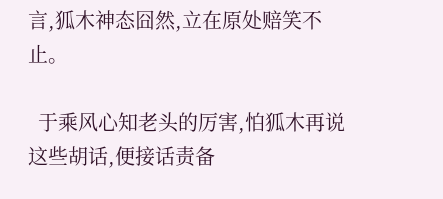言,狐木神态囧然,立在原处赔笑不止。

  于乘风心知老头的厉害,怕狐木再说这些胡话,便接话责备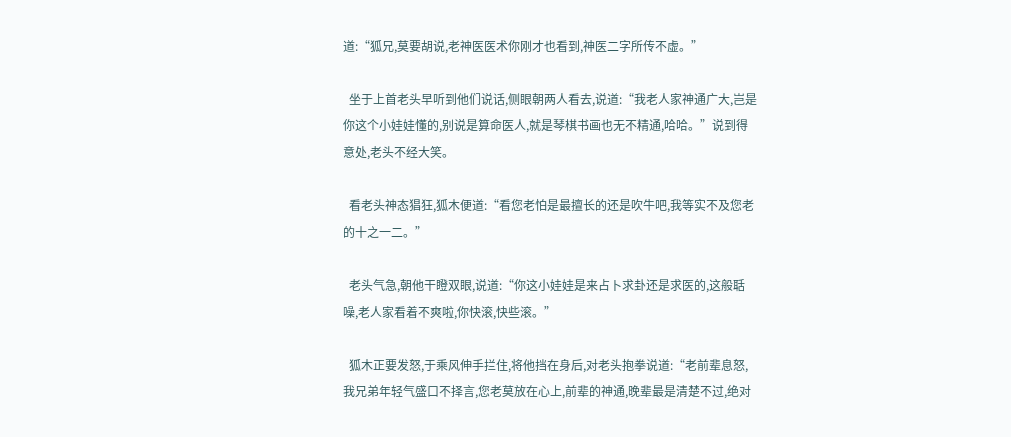道:“狐兄,莫要胡说,老神医医术你刚才也看到,神医二字所传不虚。”

  坐于上首老头早听到他们说话,侧眼朝两人看去,说道:“我老人家神通广大,岂是你这个小娃娃懂的,别说是算命医人,就是琴棋书画也无不精通,哈哈。”说到得意处,老头不经大笑。

  看老头神态猖狂,狐木便道:“看您老怕是最擅长的还是吹牛吧,我等实不及您老的十之一二。”

  老头气急,朝他干瞪双眼,说道:“你这小娃娃是来占卜求卦还是求医的,这般聒噪,老人家看着不爽啦,你快滚,快些滚。”

  狐木正要发怒,于乘风伸手拦住,将他挡在身后,对老头抱拳说道:“老前辈息怒,我兄弟年轻气盛口不择言,您老莫放在心上,前辈的神通,晚辈最是清楚不过,绝对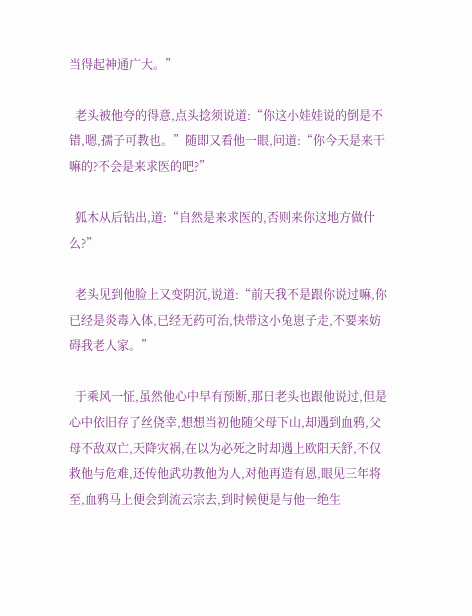当得起神通广大。”

  老头被他夸的得意,点头捻须说道:“你这小娃娃说的倒是不错,嗯,孺子可教也。”随即又看他一眼,问道:“你今天是来干嘛的?不会是来求医的吧?”

  狐木从后钻出,道:“自然是来求医的,否则来你这地方做什么?”

  老头见到他脸上又变阴沉,说道:“前天我不是跟你说过嘛,你已经是炎毒入体,已经无药可治,快带这小兔崽子走,不要来妨碍我老人家。”

  于乘风一怔,虽然他心中早有预断,那日老头也跟他说过,但是心中依旧存了丝侥幸,想想当初他随父母下山,却遇到血鸦,父母不敌双亡,天降灾祸,在以为必死之时却遇上欧阳天舒,不仅救他与危难,还传他武功教他为人,对他再造有恩,眼见三年将至,血鸦马上便会到流云宗去,到时候便是与他一绝生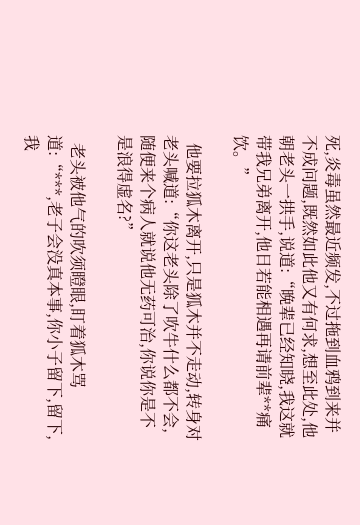死,炎毒虽然最近频发,不过拖到血鸦到来并不成问题,既然如此他又有何求,想至此处,他朝老头一拱手,说道:“晚辈已经知晓,我这就带我兄弟离开,他日若能相遇再请前辈**痛饮。”

  他要拉狐木离开,只是狐木并不走动,转身对老头喊道:“你这老头除了吹牛什么都不会,随便来个病人就说他无药可治,你说你是不是浪得虚名?”

  老头被他气的吹须瞪眼,盯着狐木骂道:“***,老子会没真本事,你小子留下,留下,我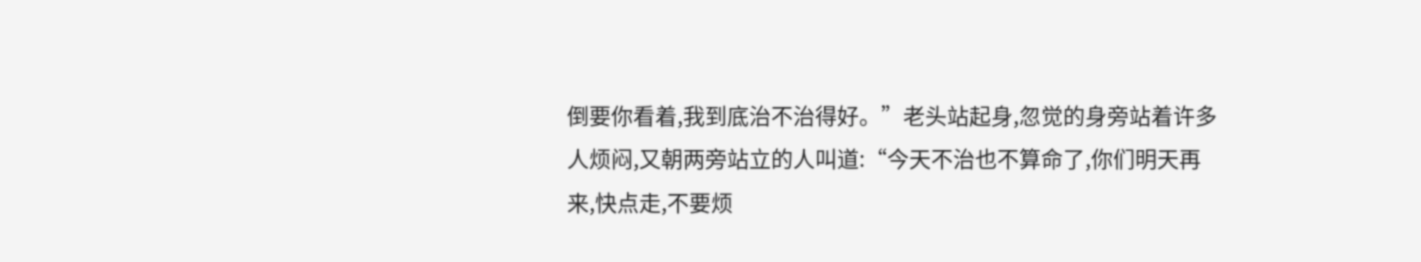倒要你看着,我到底治不治得好。”老头站起身,忽觉的身旁站着许多人烦闷,又朝两旁站立的人叫道:“今天不治也不算命了,你们明天再来,快点走,不要烦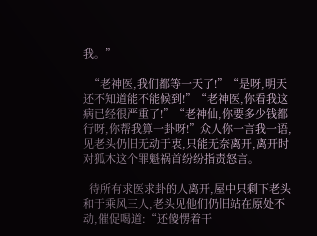我。”

  “老神医,我们都等一天了!”“是呀,明天还不知道能不能候到!”“老神医,你看我这病已经很严重了!”“老神仙,你要多少钱都行呀,你帮我算一卦呀!”众人你一言我一语,见老头仍旧无动于衷,只能无奈离开,离开时对狐木这个罪魁祸首纷纷指责怒言。

  待所有求医求卦的人离开,屋中只剩下老头和于乘风三人,老头见他们仍旧站在原处不动,催促喝道:“还傻愣着干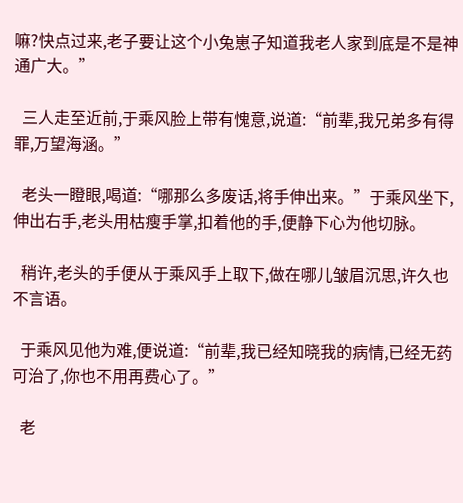嘛?快点过来,老子要让这个小兔崽子知道我老人家到底是不是神通广大。”

  三人走至近前,于乘风脸上带有愧意,说道:“前辈,我兄弟多有得罪,万望海涵。”

  老头一瞪眼,喝道:“哪那么多废话,将手伸出来。”于乘风坐下,伸出右手,老头用枯瘦手掌,扣着他的手,便静下心为他切脉。

  稍许,老头的手便从于乘风手上取下,做在哪儿皱眉沉思,许久也不言语。

  于乘风见他为难,便说道:“前辈,我已经知晓我的病情,已经无药可治了,你也不用再费心了。”

  老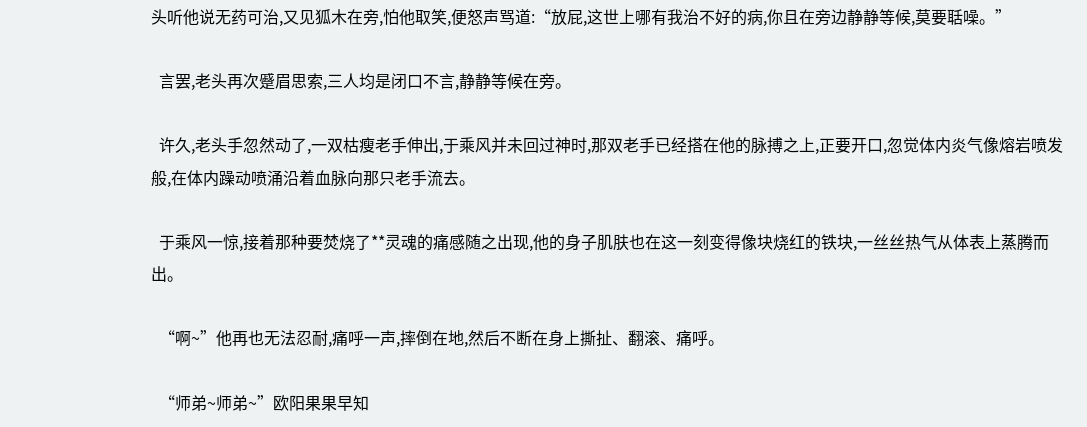头听他说无药可治,又见狐木在旁,怕他取笑,便怒声骂道:“放屁,这世上哪有我治不好的病,你且在旁边静静等候,莫要聒噪。”

  言罢,老头再次蹙眉思索,三人均是闭口不言,静静等候在旁。

  许久,老头手忽然动了,一双枯瘦老手伸出,于乘风并未回过神时,那双老手已经搭在他的脉搏之上,正要开口,忽觉体内炎气像熔岩喷发般,在体内躁动喷涌沿着血脉向那只老手流去。

  于乘风一惊,接着那种要焚烧了**灵魂的痛感随之出现,他的身子肌肤也在这一刻变得像块烧红的铁块,一丝丝热气从体表上蒸腾而出。

  “啊~”他再也无法忍耐,痛呼一声,摔倒在地,然后不断在身上撕扯、翻滚、痛呼。

  “师弟~师弟~”欧阳果果早知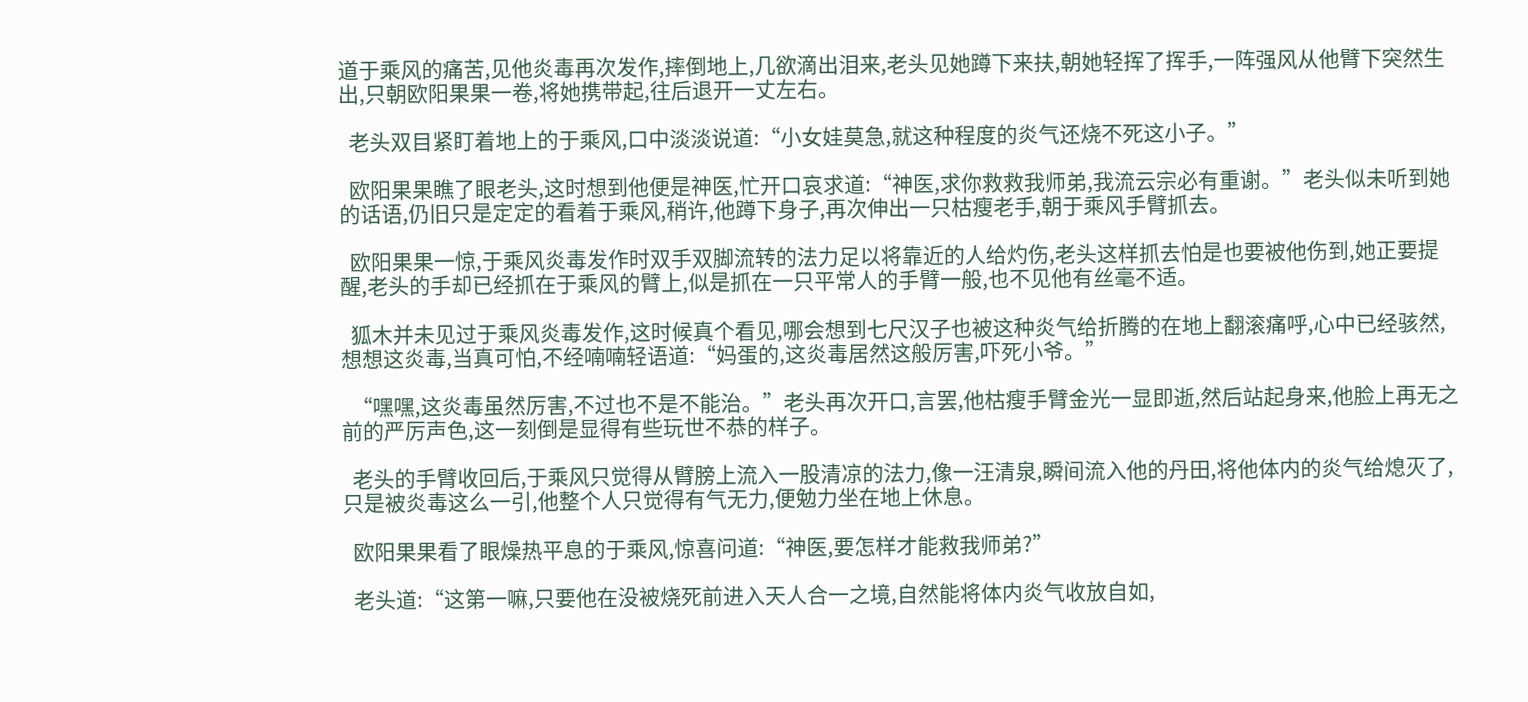道于乘风的痛苦,见他炎毒再次发作,摔倒地上,几欲滴出泪来,老头见她蹲下来扶,朝她轻挥了挥手,一阵强风从他臂下突然生出,只朝欧阳果果一卷,将她携带起,往后退开一丈左右。

  老头双目紧盯着地上的于乘风,口中淡淡说道:“小女娃莫急,就这种程度的炎气还烧不死这小子。”

  欧阳果果瞧了眼老头,这时想到他便是神医,忙开口哀求道:“神医,求你救救我师弟,我流云宗必有重谢。”老头似未听到她的话语,仍旧只是定定的看着于乘风,稍许,他蹲下身子,再次伸出一只枯瘦老手,朝于乘风手臂抓去。

  欧阳果果一惊,于乘风炎毒发作时双手双脚流转的法力足以将靠近的人给灼伤,老头这样抓去怕是也要被他伤到,她正要提醒,老头的手却已经抓在于乘风的臂上,似是抓在一只平常人的手臂一般,也不见他有丝毫不适。

  狐木并未见过于乘风炎毒发作,这时候真个看见,哪会想到七尺汉子也被这种炎气给折腾的在地上翻滚痛呼,心中已经骇然,想想这炎毒,当真可怕,不经喃喃轻语道:“妈蛋的,这炎毒居然这般厉害,吓死小爷。”

  “嘿嘿,这炎毒虽然厉害,不过也不是不能治。”老头再次开口,言罢,他枯瘦手臂金光一显即逝,然后站起身来,他脸上再无之前的严厉声色,这一刻倒是显得有些玩世不恭的样子。

  老头的手臂收回后,于乘风只觉得从臂膀上流入一股清凉的法力,像一汪清泉,瞬间流入他的丹田,将他体内的炎气给熄灭了,只是被炎毒这么一引,他整个人只觉得有气无力,便勉力坐在地上休息。

  欧阳果果看了眼燥热平息的于乘风,惊喜问道:“神医,要怎样才能救我师弟?”

  老头道:“这第一嘛,只要他在没被烧死前进入天人合一之境,自然能将体内炎气收放自如,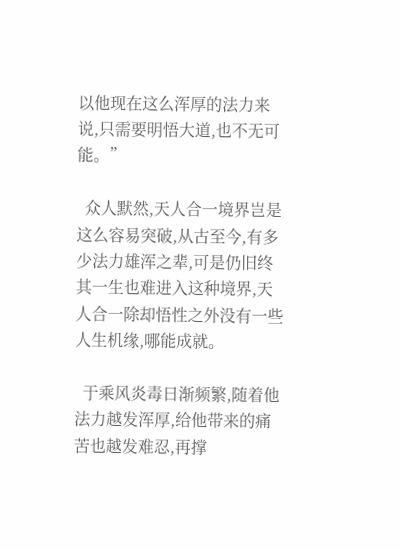以他现在这么浑厚的法力来说,只需要明悟大道,也不无可能。”

  众人默然,天人合一境界岂是这么容易突破,从古至今,有多少法力雄浑之辈,可是仍旧终其一生也难进入这种境界,天人合一除却悟性之外没有一些人生机缘,哪能成就。

  于乘风炎毒日渐频繁,随着他法力越发浑厚,给他带来的痛苦也越发难忍,再撑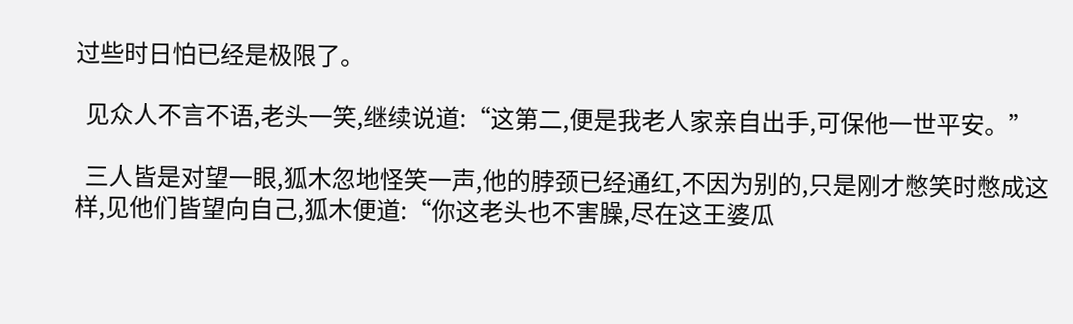过些时日怕已经是极限了。

  见众人不言不语,老头一笑,继续说道:“这第二,便是我老人家亲自出手,可保他一世平安。”

  三人皆是对望一眼,狐木忽地怪笑一声,他的脖颈已经通红,不因为别的,只是刚才憋笑时憋成这样,见他们皆望向自己,狐木便道:“你这老头也不害臊,尽在这王婆瓜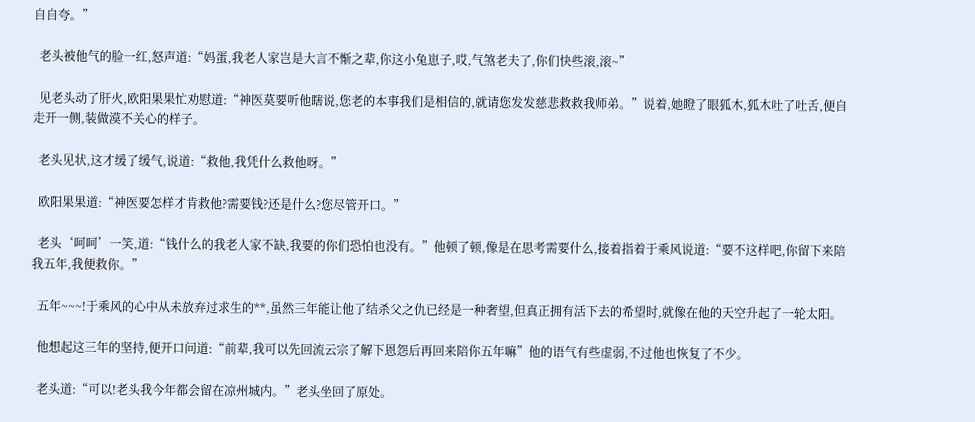自自夸。”

  老头被他气的脸一红,怒声道:“妈蛋,我老人家岂是大言不惭之辈,你这小兔崽子,哎,气煞老夫了,你们快些滚,滚~”

  见老头动了肝火,欧阳果果忙劝慰道:“神医莫要听他瞎说,您老的本事我们是相信的,就请您发发慈悲救救我师弟。”说着,她瞪了眼狐木,狐木吐了吐舌,便自走开一侧,装做漠不关心的样子。

  老头见状,这才缓了缓气,说道:“救他,我凭什么救他呀。”

  欧阳果果道:“神医要怎样才肯救他?需要钱?还是什么?您尽管开口。”

  老头‘呵呵’一笑,道:“钱什么的我老人家不缺,我要的你们恐怕也没有。”他顿了顿,像是在思考需要什么,接着指着于乘风说道:“要不这样吧,你留下来陪我五年,我便救你。”

  五年~~~!于乘风的心中从未放弃过求生的**,虽然三年能让他了结杀父之仇已经是一种奢望,但真正拥有活下去的希望时,就像在他的天空升起了一轮太阳。

  他想起这三年的坚持,便开口问道:“前辈,我可以先回流云宗了解下恩怨后再回来陪你五年嘛”他的语气有些虚弱,不过他也恢复了不少。

  老头道:“可以!老头我今年都会留在凉州城内。”老头坐回了原处。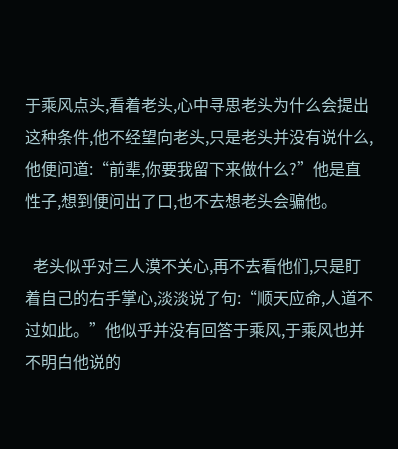于乘风点头,看着老头,心中寻思老头为什么会提出这种条件,他不经望向老头,只是老头并没有说什么,他便问道:“前辈,你要我留下来做什么?”他是直性子,想到便问出了口,也不去想老头会骗他。

  老头似乎对三人漠不关心,再不去看他们,只是盯着自己的右手掌心,淡淡说了句:“顺天应命,人道不过如此。”他似乎并没有回答于乘风,于乘风也并不明白他说的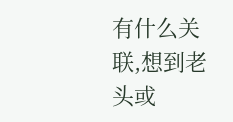有什么关联,想到老头或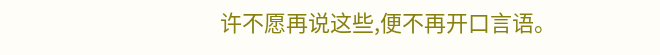许不愿再说这些,便不再开口言语。